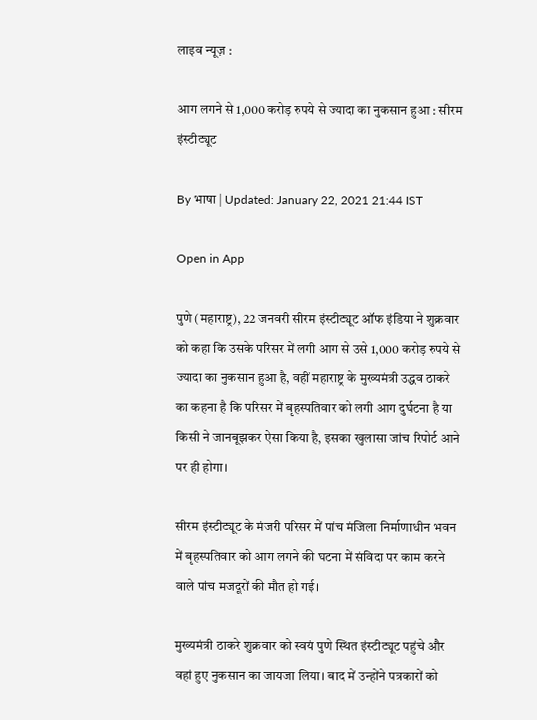लाइव न्यूज़ :

आग लगने से 1,000 करोड़ रुपये से ज्यादा का नुकसान हुआ : सीरम इंस्टीट्यूट

By भाषा | Updated: January 22, 2021 21:44 IST

Open in App

पुणे (महाराष्ट्र), 22 जनवरी सीरम इंस्टीट्यूट ऑफ इंडिया ने शुक्रवार को कहा कि उसके परिसर में लगी आग से उसे 1,000 करोड़ रुपये से ज्यादा का नुकसान हुआ है, वहीं महाराष्ट्र के मुख्यमंत्री उद्धव ठाकरे का कहना है कि परिसर में बृहस्पतिवार को लगी आग दुर्घटना है या किसी ने जानबूझकर ऐसा किया है, इसका खुलासा जांच रिपोर्ट आने पर ही होगा।

सीरम इंस्टीट्यूट के मंजरी परिसर में पांच मंजिला निर्माणाधीन भवन में बृहस्पतिवार को आग लगने की घटना में संविदा पर काम करने वाले पांच मजदूरों की मौत हो गई।

मुख्यमंत्री ठाकरे शुक्रवार को स्वयं पुणे स्थित इंस्टीट्यूट पहुंचे और वहां हुए नुकसान का जायजा लिया। बाद में उन्होंने पत्रकारों को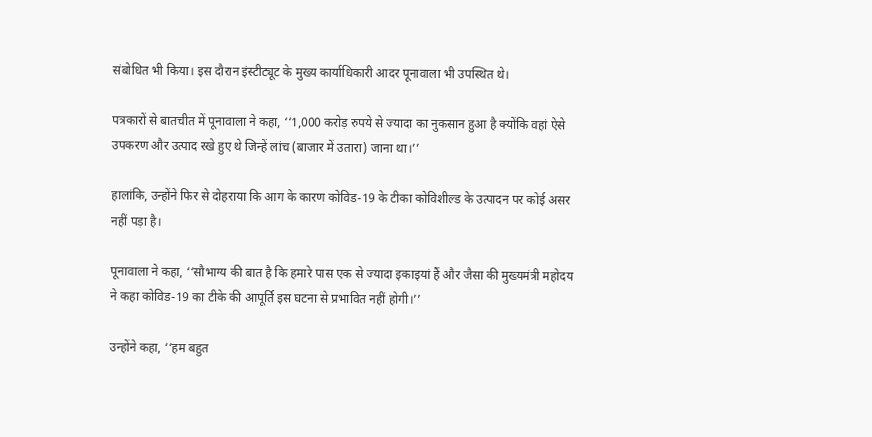संबोधित भी किया। इस दौरान इंस्टीट्यूट के मुख्य कार्याधिकारी आदर पूनावाला भी उपस्थित थे।

पत्रकारों से बातचीत में पूनावाला ने कहा, ‘‘1,000 करोड़ रुपये से ज्यादा का नुकसान हुआ है क्योंकि वहां ऐसे उपकरण और उत्पाद रखे हुए थे जिन्हें लांच (बाजार में उतारा) जाना था।’’

हालांकि, उन्होंने फिर से दोहराया कि आग के कारण कोविड-19 के टीका कोविशील्ड के उत्पादन पर कोई असर नहीं पड़ा है।

पूनावाला ने कहा, ‘‘सौभाग्य की बात है कि हमारे पास एक से ज्यादा इकाइयां हैं और जैसा की मुख्यमंत्री महोदय ने कहा कोविड-19 का टीके की आपूर्ति इस घटना से प्रभावित नहीं होगी।’’

उन्होंने कहा, ‘‘हम बहुत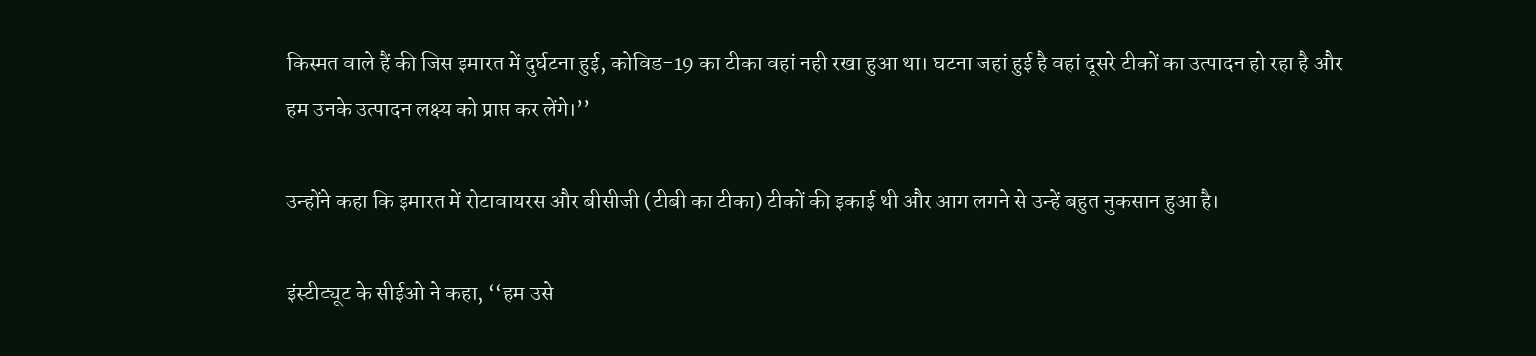किस्मत वाले हैं की जिस इमारत में दुर्घटना हुई, कोविड-19 का टीका वहां नही रखा हुआ था। घटना जहां हुई है वहां दूसरे टीकों का उत्पादन हो रहा है और हम उनके उत्पादन लक्ष्य को प्राप्त कर लेंगे।’’

उन्होंने कहा कि इमारत में रोटावायरस और बीसीजी (टीबी का टीका) टीकों की इकाई थी और आग लगने से उन्हें बहुत नुकसान हुआ है।

इंस्टीट्यूट के सीईओ ने कहा, ‘‘हम उसे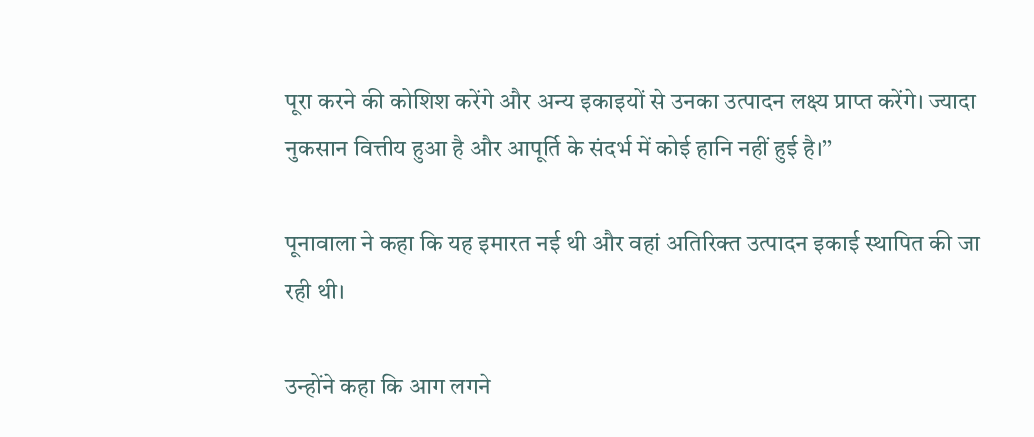पूरा करने की कोशिश करेंगे और अन्य इकाइयों से उनका उत्पादन लक्ष्य प्राप्त करेंगे। ज्यादा नुकसान वित्तीय हुआ है और आपूर्ति के संदर्भ में कोई हानि नहीं हुई है।’’

पूनावाला ने कहा कि यह इमारत नई थी और वहां अतिरिक्त उत्पादन इकाई स्थापित की जा रही थी।

उन्होंने कहा कि आग लगने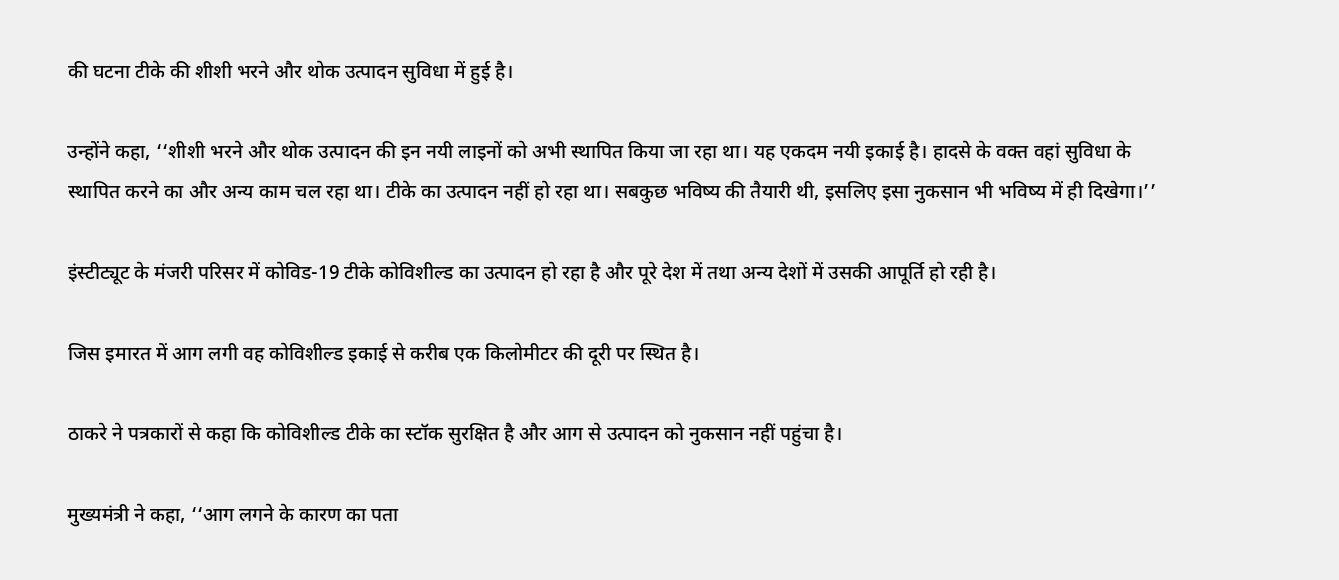की घटना टीके की शीशी भरने और थोक उत्पादन सुविधा में हुई है।

उन्होंने कहा, ‘‘शीशी भरने और थोक उत्पादन की इन नयी लाइनों को अभी स्थापित किया जा रहा था। यह एकदम नयी इकाई है। हादसे के वक्त वहां सुविधा के स्थापित करने का और अन्य काम चल रहा था। टीके का उत्पादन नहीं हो रहा था। सबकुछ भविष्य की तैयारी थी, इसलिए इसा नुकसान भी भविष्य में ही दिखेगा।’’

इंस्टीट्यूट के मंजरी परिसर में कोविड-19 टीके कोविशील्ड का उत्पादन हो रहा है और पूरे देश में तथा अन्य देशों में उसकी आपूर्ति हो रही है।

जिस इमारत में आग लगी वह कोविशील्ड इकाई से करीब एक किलोमीटर की दूरी पर स्थित है।

ठाकरे ने पत्रकारों से कहा कि कोविशील्ड टीके का स्टॉक सुरक्षित है और आग से उत्पादन को नुकसान नहीं पहुंचा है।

मुख्यमंत्री ने कहा, ‘‘आग लगने के कारण का पता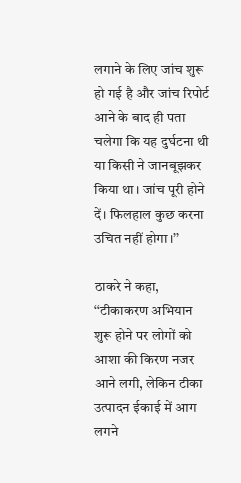लगाने के लिए जांच शुरू हो गई है और जांच रिपोर्ट आने के बाद ही पता चलेगा कि यह दुर्घटना थी या किसी ने जानबूझकर किया था। जांच पूरी होने दें। फिलहाल कुछ करना उचित नहीं होगा।’’

ठाकरे ने कहा, ‘‘टीकाकरण अभियान शुरू होने पर लोगों को आशा की किरण नजर आने लगी, लेकिन टीका उत्पादन ईकाई में आग लगने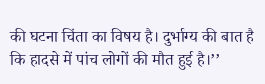की घटना चिंता का विषय है। दुर्भाग्य की बात है कि हादसे में पांच लोगों की मौत हुई है।’’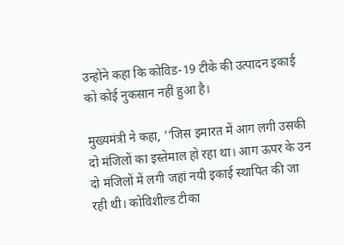उन्होंने कहा कि कोविड-19 टीके की उत्पादन इकाई को कोई नुकसान नहीं हुआ है।

मुख्यमंत्री ने कहा, ‘‘जिस इमारत में आग लगी उसकी दो मंजिलों का इस्तेमाल हो रहा था। आग ऊपर के उन दो मंजिलों में लगी जहां नयी इकाई स्थापित की जा रही थी। कोविशील्ड टीका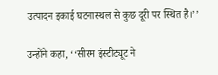उत्पादन इकाई घटनास्थल से कुछ दूरी पर स्थित है।’’

उन्होंने कहा, ‘‘सीरम इंस्टीट्यूट ने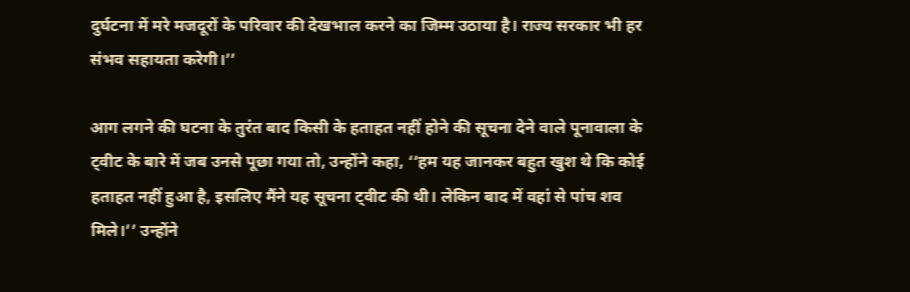दुर्घटना में मरे मजदूरों के परिवार की देखभाल करने का जिम्म उठाया है। राज्य सरकार भी हर संभव सहायता करेगी।’’

आग लगने की घटना के तुरंत बाद किसी के हताहत नहीं होने की सूचना देने वाले पूनावाला के ट्वीट के बारे में जब उनसे पूछा गया तो, उन्होंने कहा, ‘‘हम यह जानकर बहुत खुश थे कि कोई हताहत नहीं हुआ है, इसलिए मैंने यह सूचना ट्वीट की थी। लेकिन बाद में वहां से पांच शव मिले।’’ उन्होंने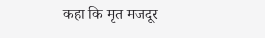कहा कि मृत मजदूर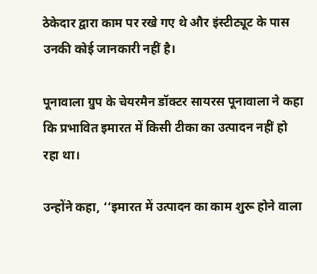ठेकेदार द्वारा काम पर रखे गए थे और इंस्टीट्यूट के पास उनकी कोई जानकारी नहीं है।

पूनावाला ग्रुप के चेयरमैन डॉक्टर सायरस पूनावाला ने कहा कि प्रभावित इमारत में किसी टीका का उत्पादन नहीं हो रहा था।

उन्होंने कहा, ‘‘इमारत में उत्पादन का काम शुरू होने वाला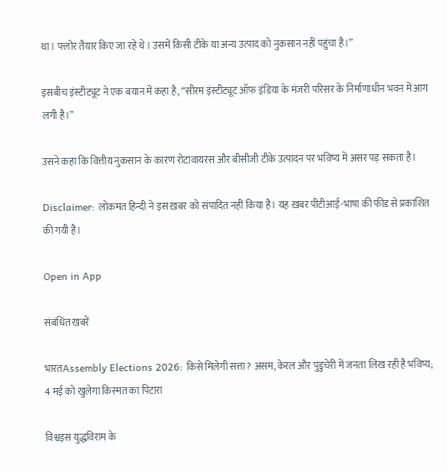था। फ्लोर तैयार किए जा रहे थे। उसमें किसी टीके या अन्य उत्पाद को नुकसान नहीं पहुंचा है।’’

इसबीच इंस्टीट्यूट ने एक बयान में कहा है, ‘‘सीरम इंस्टीट्यूट ऑफ इंडिया के मंजरी परिसर के निर्माणाधीन भवन में आग लगी है।’’

उसने कहा कि वित्तीय नुकसान के कारण रोटावायरस और बीसीजी टीके उत्पादन पर भविष्य में असर पड़ सकता है।

Disclaimer: लोकमत हिन्दी ने इस ख़बर को संपादित नहीं किया है। यह ख़बर पीटीआई-भाषा की फीड से प्रकाशित की गयी है।

Open in App

संबंधित खबरें

भारतAssembly Elections 2026: किसे मिलेगी सत्ता? असम, केरल और पुडुचेरी में जनता लिख रही है भविष्य; 4 मई को खुलेगा किस्मत का पिटारा

विश्वइस युद्धविराम के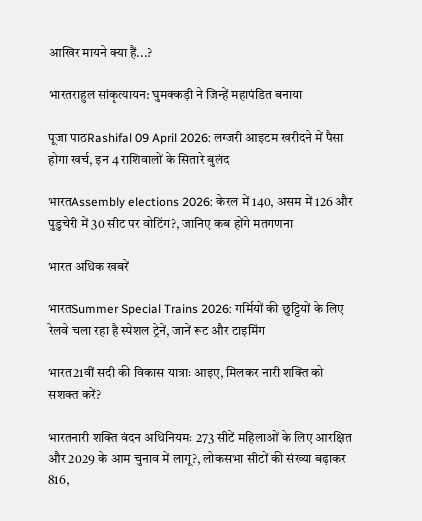आखिर मायने क्या हैं...?

भारतराहुल सांकृत्यायन: घुमक्कड़ी ने जिन्हें महापंडित बनाया

पूजा पाठRashifal 09 April 2026: लग्जरी आइटम खरीदने में पैसा होगा खर्च, इन 4 राशिवालों के सितारे बुलंद

भारतAssembly elections 2026: केरल में 140, असम में 126 और पुडुचेरी में 30 सीट पर वोटिंग?, जानिए कब होंगे मतगणना

भारत अधिक खबरें

भारतSummer Special Trains 2026: गर्मियों की छुट्टियों के लिए रेलवे चला रहा है स्पेशल ट्रेनें, जानें रूट और टाइमिंग

भारत21वीं सदी की विकास यात्राः आइए, मिलकर नारी शक्ति को सशक्त करें?

भारतनारी शक्ति वंदन अधिनियमः 273 सीटें महिलाओं के लिए आरक्षित और 2029 के आम चुनाव में लागू?, लोकसभा सीटों की संख्या बढ़ाकर 816,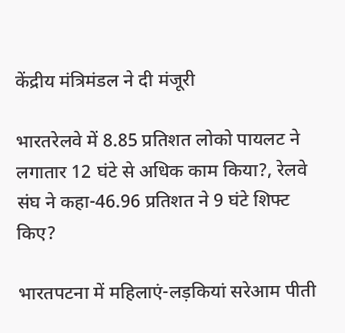केंद्रीय मंत्रिमंडल ने दी मंजूरी

भारतरेलवे में 8.85 प्रतिशत लोको पायलट ने लगातार 12 घंटे से अधिक काम किया?, रेलवे संघ ने कहा-46.96 प्रतिशत ने 9 घंटे शिफ्ट किए?

भारतपटना में महिलाएं-लड़कियां सरेआम पीती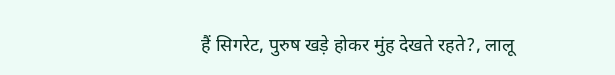हैं सिगरेट, पुरुष खड़े होकर मुंह देखते रहते?, लालू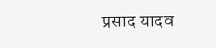प्रसाद यादव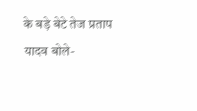के बड़े बेटे तेज प्रताप यादव बोले-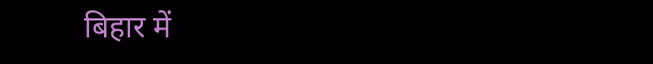बिहार में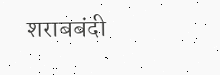शराबबंदी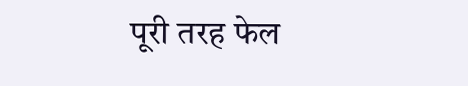पूरी तरह फेल